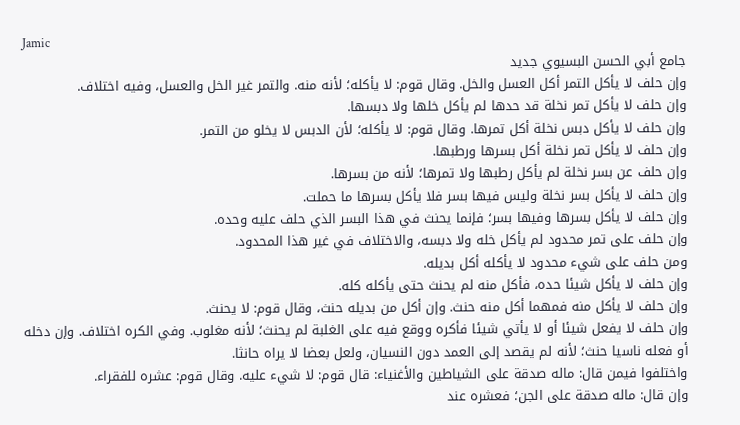Jamic
جامع أبي الحسن البسيوي جديد
وإن حلف لا يأكل التمر أكل العسل والخل. وقال قوم: لا يأكله؛ لأنه منه. والتمر غير الخل والعسل، وفيه اختلاف.
وإن حلف لا يأكل تمر نخلة قد حدها لم يأكل خلها ولا دبسها.
وإن حلف لا يأكل دبس نخلة أكل تمرها. وقال قوم: لا يأكله؛ لأن الدبس لا يخلو من التمر.
وإن حلف لا يأكل تمر نخلة أكل بسرها ورطبها.
وإن حلف عن بسر نخلة لم يأكل رطبها ولا تمرها؛ لأنه من بسرها.
وإن حلف لا يأكل بسر نخلة وليس فيها بسر فلا يأكل بسرها ما حملت.
وإن حلف لا يأكل بسرها وفيها بسر؛ فإنما يحنث في هذا البسر الذي حلف عليه وحده.
وإن حلف على تمر محدود لم يأكل خله ولا دبسه، والاختلاف في غير هذا المحدود.
ومن حلف على شيء محدود لا يأكله أكل بديله.
وإن حلف لا يأكل شيئا حده، فأكل منه لم يحنث حتى يأكله كله.
وإن حلف لا يأكل منه فمهما أكل منه حنث. وإن أكل من بديله حنث، وقال قوم: لا يحنث.
وإن حلف لا يفعل شيئا أو لا يأتي شيئا فأكره ووقع فيه على الغلبة لم يحنث؛ لأنه مغلوب. وفي الكره اختلاف. وإن دخله أو فعله ناسيا حنث؛ لأنه لم يقصد إلى العمد دون النسيان، ولعل بعضا لا يراه حانثا.
واختلفوا فيمن قال: ماله صدقة على الشياطين والأغنياء: قال قوم: لا شيء عليه. وقال قوم: عشره للفقراء.
وإن قال: ماله صدقة على الجن؛ فعشره عند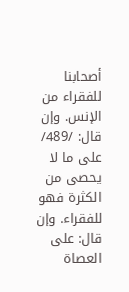أصحابنا للفقراء من الإنس. وإن قال: /489/ على ما لا يحصى من الكثرة فهو للفقراء. وإن قال: على العصاة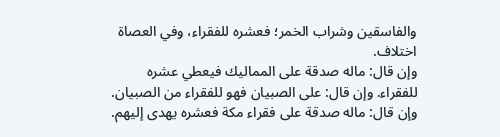والفاسقين وشراب الخمر؛ فعشره للفقراء، وفي العصاة اختلاف.
وإن قال: ماله صدقة على المماليك فيعطي عشره للفقراء. وإن قال: على الصبيان فهو للفقراء من الصبيان. وإن قال: ماله صدقة على فقراء مكة فعشره يهدى إليهم.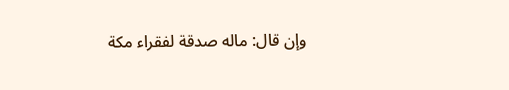وإن قال: ماله صدقة لفقراء مكة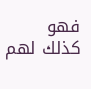فهو كذلك لهم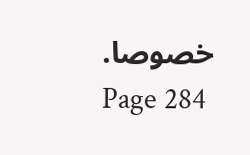خصوصا.
Page 284